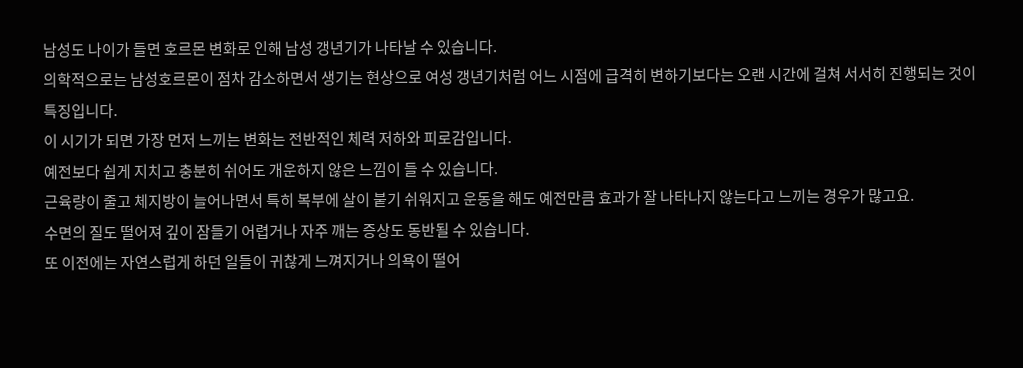남성도 나이가 들면 호르몬 변화로 인해 남성 갱년기가 나타날 수 있습니다.
의학적으로는 남성호르몬이 점차 감소하면서 생기는 현상으로 여성 갱년기처럼 어느 시점에 급격히 변하기보다는 오랜 시간에 걸쳐 서서히 진행되는 것이 특징입니다.
이 시기가 되면 가장 먼저 느끼는 변화는 전반적인 체력 저하와 피로감입니다.
예전보다 쉽게 지치고 충분히 쉬어도 개운하지 않은 느낌이 들 수 있습니다.
근육량이 줄고 체지방이 늘어나면서 특히 복부에 살이 붙기 쉬워지고 운동을 해도 예전만큼 효과가 잘 나타나지 않는다고 느끼는 경우가 많고요.
수면의 질도 떨어져 깊이 잠들기 어렵거나 자주 깨는 증상도 동반될 수 있습니다.
또 이전에는 자연스럽게 하던 일들이 귀찮게 느껴지거나 의욕이 떨어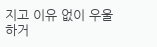지고 이유 없이 우울하거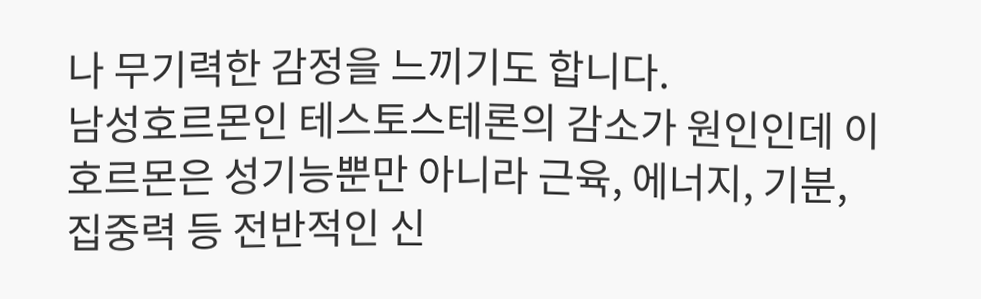나 무기력한 감정을 느끼기도 합니다.
남성호르몬인 테스토스테론의 감소가 원인인데 이 호르몬은 성기능뿐만 아니라 근육, 에너지, 기분, 집중력 등 전반적인 신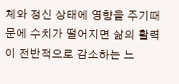체와 정신 상태에 영향을 주기때문에 수치가 떨어지면 삶의 활력이 전반적으로 감소하는 느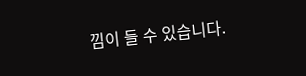낌이 들 수 있습니다.